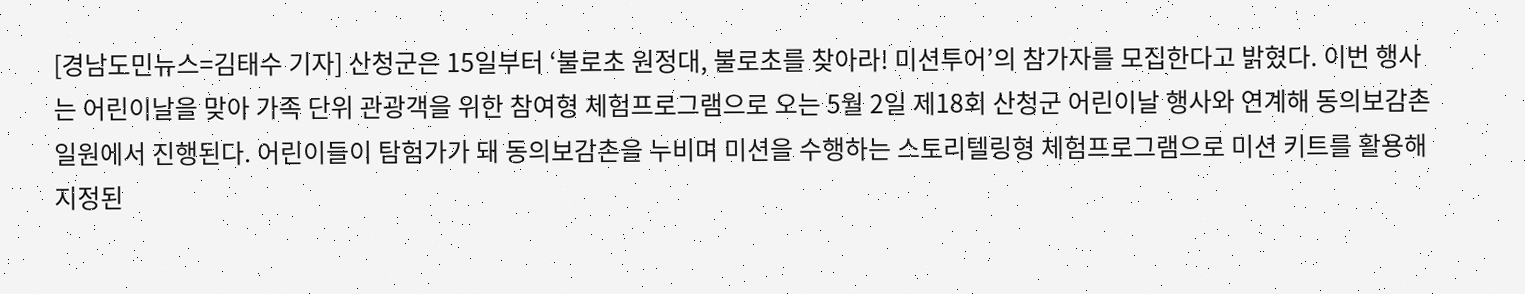[경남도민뉴스=김태수 기자] 산청군은 15일부터 ‘불로초 원정대, 불로초를 찾아라! 미션투어’의 참가자를 모집한다고 밝혔다. 이번 행사는 어린이날을 맞아 가족 단위 관광객을 위한 참여형 체험프로그램으로 오는 5월 2일 제18회 산청군 어린이날 행사와 연계해 동의보감촌 일원에서 진행된다. 어린이들이 탐험가가 돼 동의보감촌을 누비며 미션을 수행하는 스토리텔링형 체험프로그램으로 미션 키트를 활용해 지정된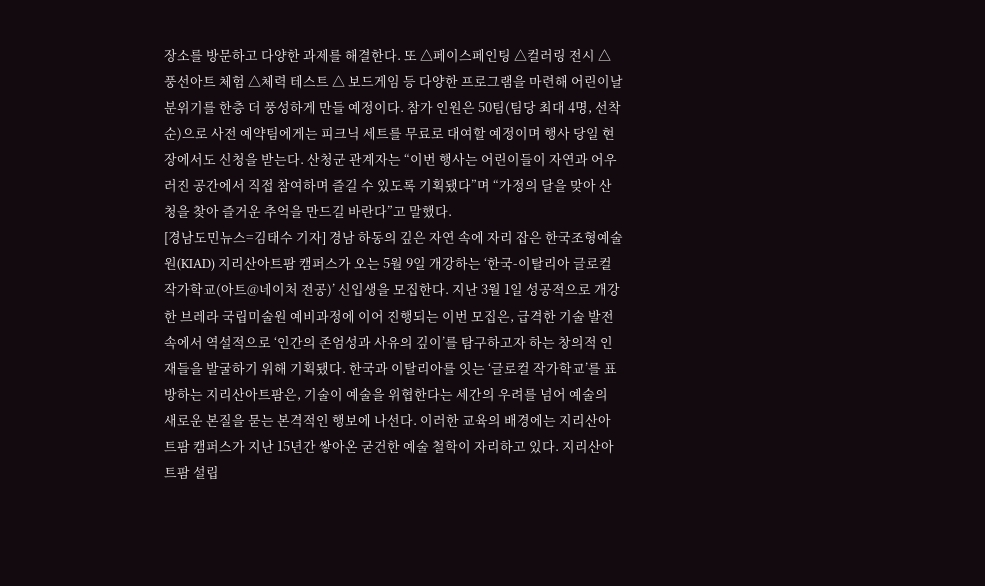장소를 방문하고 다양한 과제를 해결한다. 또 △페이스페인팅 △컬러링 전시 △풍선아트 체험 △체력 테스트 △ 보드게임 등 다양한 프로그램을 마련해 어린이날 분위기를 한층 더 풍성하게 만들 예정이다. 참가 인원은 50팀(팀당 최대 4명, 선착순)으로 사전 예약팀에게는 피크닉 세트를 무료로 대여할 예정이며 행사 당일 현장에서도 신청을 받는다. 산청군 관계자는 “이번 행사는 어린이들이 자연과 어우러진 공간에서 직접 참여하며 즐길 수 있도록 기획됐다”며 “가정의 달을 맞아 산청을 찾아 즐거운 추억을 만드길 바란다”고 말했다.
[경남도민뉴스=김태수 기자] 경남 하동의 깊은 자연 속에 자리 잡은 한국조형예술원(KIAD) 지리산아트팜 캠퍼스가 오는 5월 9일 개강하는 ‘한국-이탈리아 글로컬 작가학교(아트@네이처 전공)’ 신입생을 모집한다. 지난 3월 1일 성공적으로 개강한 브레라 국립미술원 예비과정에 이어 진행되는 이번 모집은, 급격한 기술 발전 속에서 역설적으로 ‘인간의 존엄성과 사유의 깊이’를 탐구하고자 하는 창의적 인재들을 발굴하기 위해 기획됐다. 한국과 이탈리아를 잇는 ‘글로컬 작가학교’를 표방하는 지리산아트팜은, 기술이 예술을 위협한다는 세간의 우려를 넘어 예술의 새로운 본질을 묻는 본격적인 행보에 나선다. 이러한 교육의 배경에는 지리산아트팜 캠퍼스가 지난 15년간 쌓아온 굳건한 예술 철학이 자리하고 있다. 지리산아트팜 설립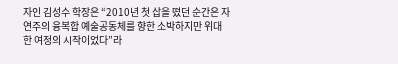자인 김성수 학장은 “2010년 첫 삽을 떴던 순간은 자연주의 융복합 예술공동체를 향한 소박하지만 위대한 여정의 시작이었다”라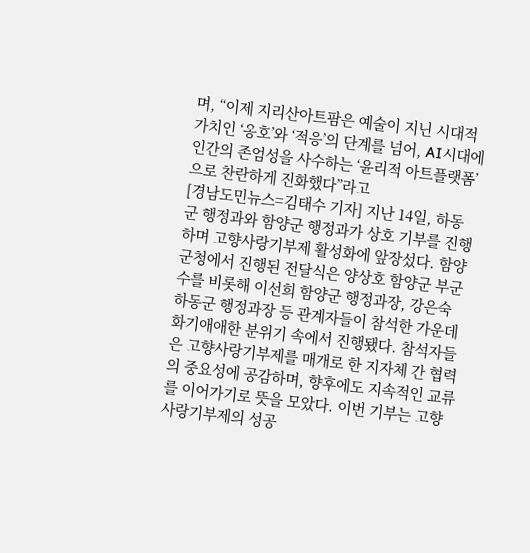며, “이제 지리산아트팜은 예술이 지닌 시대적 가치인 ‘옹호’와 ‘적응’의 단계를 넘어, AI시대에 인간의 존엄성을 사수하는 ‘윤리적 아트플랫폼’으로 찬란하게 진화했다”라고
[경남도민뉴스=김태수 기자] 지난 14일, 하동군 행정과와 함양군 행정과가 상호 기부를 진행하며 고향사랑기부제 활성화에 앞장섰다. 함양군청에서 진행된 전달식은 양상호 함양군 부군수를 비롯해 이선희 함양군 행정과장, 강은숙 하동군 행정과장 등 관계자들이 참석한 가운데 화기애애한 분위기 속에서 진행됐다. 참석자들은 고향사랑기부제를 매개로 한 지자체 간 협력의 중요성에 공감하며, 향후에도 지속적인 교류를 이어가기로 뜻을 모았다. 이번 기부는 고향사랑기부제의 성공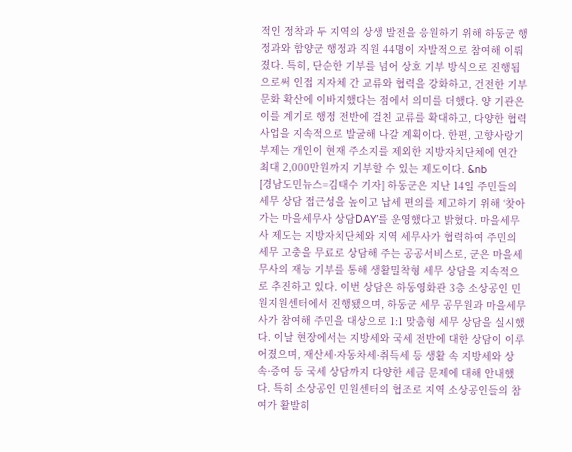적인 정착과 두 지역의 상생 발전을 응원하기 위해 하동군 행정과와 함양군 행정과 직원 44명이 자발적으로 참여해 이뤄졌다. 특히, 단순한 기부를 넘어 상호 기부 방식으로 진행됨으로써 인접 지자체 간 교류와 협력을 강화하고, 건전한 기부 문화 확산에 이바지했다는 점에서 의미를 더했다. 양 기관은 이를 계기로 행정 전반에 걸친 교류를 확대하고, 다양한 협력 사업을 지속적으로 발굴해 나갈 계획이다. 한편, 고향사랑기부제는 개인이 현재 주소지를 제외한 지방자치단체에 연간 최대 2,000만원까지 기부할 수 있는 제도이다. &nb
[경남도민뉴스=김태수 기자] 하동군은 지난 14일 주민들의 세무 상담 접근성을 높이고 납세 편의를 제고하기 위해 ‘찾아가는 마을세무사 상담DAY’를 운영했다고 밝혔다. 마을세무사 제도는 지방자치단체와 지역 세무사가 협력하여 주민의 세무 고충을 무료로 상담해 주는 공공서비스로, 군은 마을세무사의 재능 기부를 통해 생활밀착형 세무 상담을 지속적으로 추진하고 있다. 이번 상담은 하동영화관 3층 소상공인 민원지원센터에서 진행됐으며, 하동군 세무 공무원과 마을세무사가 참여해 주민을 대상으로 1:1 맞춤형 세무 상담을 실시했다. 이날 현장에서는 지방세와 국세 전반에 대한 상담이 이루어졌으며, 재산세·자동차세·취득세 등 생활 속 지방세와 상속·증여 등 국세 상담까지 다양한 세금 문제에 대해 안내했다. 특히 소상공인 민원센터의 협조로 지역 소상공인들의 참여가 활발히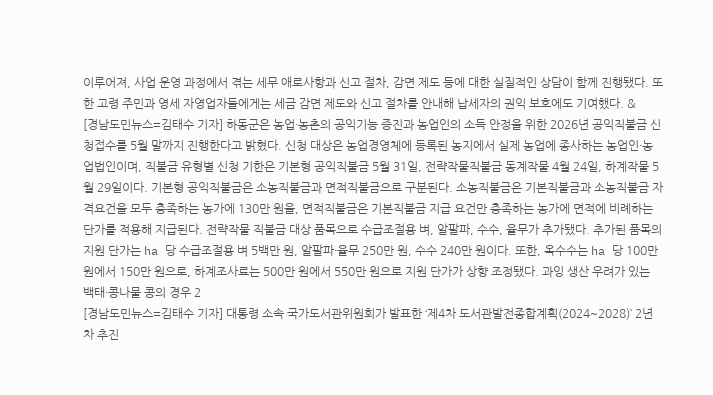이루어져, 사업 운영 과정에서 겪는 세무 애로사항과 신고 절차, 감면 제도 등에 대한 실질적인 상담이 함께 진행됐다. 또한 고령 주민과 영세 자영업자들에게는 세금 감면 제도와 신고 절차를 안내해 납세자의 권익 보호에도 기여했다. &
[경남도민뉴스=김태수 기자] 하동군은 농업·농촌의 공익기능 증진과 농업인의 소득 안정을 위한 2026년 공익직불금 신청접수를 5월 말까지 진행한다고 밝혔다. 신청 대상은 농업경영체에 등록된 농지에서 실제 농업에 종사하는 농업인·농업법인이며, 직불금 유형별 신청 기한은 기본형 공익직불금 5월 31일, 전략작물직불금 동계작물 4월 24일, 하계작물 5월 29일이다. 기본형 공익직불금은 소농직불금과 면적직불금으로 구분된다. 소농직불금은 기본직불금과 소농직불금 자격요건을 모두 충족하는 농가에 130만 원을, 면적직불금은 기본직불금 지급 요건만 충족하는 농가에 면적에 비례하는 단가를 적용해 지급된다. 전략작물 직불금 대상 품목으로 수급조절용 벼, 알팔파, 수수, 율무가 추가됐다. 추가된 품목의 지원 단가는 ha 당 수급조절용 벼 5백만 원, 알팔파·율무 250만 원, 수수 240만 원이다. 또한, 옥수수는 ha 당 100만 원에서 150만 원으로, 하계조사료는 500만 원에서 550만 원으로 지원 단가가 상향 조정됐다. 과잉 생산 우려가 있는 백태·콩나물 콩의 경우 2
[경남도민뉴스=김태수 기자] 대통령 소속 국가도서관위원회가 발표한 ‘제4차 도서관발전종합계획(2024~2028)’ 2년 차 추진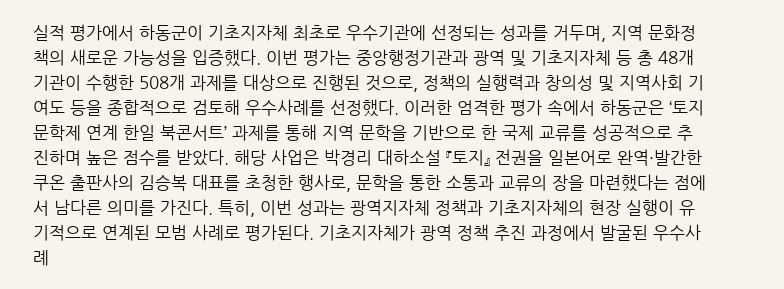실적 평가에서 하동군이 기초지자체 최초로 우수기관에 선정되는 성과를 거두며, 지역 문화정책의 새로운 가능성을 입증했다. 이번 평가는 중앙행정기관과 광역 및 기초지자체 등 총 48개 기관이 수행한 508개 과제를 대상으로 진행된 것으로, 정책의 실행력과 창의성 및 지역사회 기여도 등을 종합적으로 검토해 우수사례를 선정했다. 이러한 엄격한 평가 속에서 하동군은 ‘토지문학제 연계 한일 북콘서트’ 과제를 통해 지역 문학을 기반으로 한 국제 교류를 성공적으로 추진하며 높은 점수를 받았다. 해당 사업은 박경리 대하소설 『토지』 전권을 일본어로 완역·발간한 쿠온 출판사의 김승복 대표를 초청한 행사로, 문학을 통한 소통과 교류의 장을 마련했다는 점에서 남다른 의미를 가진다. 특히, 이번 성과는 광역지자체 정책과 기초지자체의 현장 실행이 유기적으로 연계된 모범 사례로 평가된다. 기초지자체가 광역 정책 추진 과정에서 발굴된 우수사례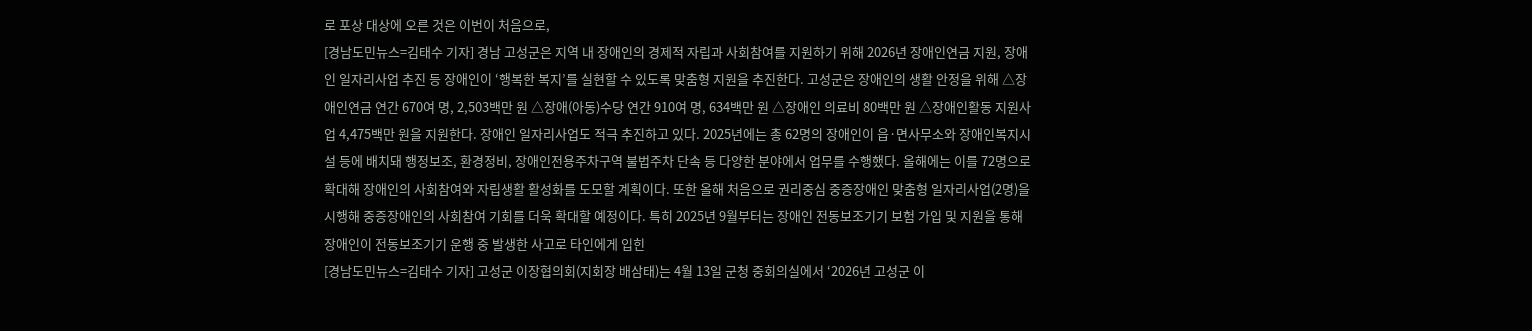로 포상 대상에 오른 것은 이번이 처음으로,
[경남도민뉴스=김태수 기자] 경남 고성군은 지역 내 장애인의 경제적 자립과 사회참여를 지원하기 위해 2026년 장애인연금 지원, 장애인 일자리사업 추진 등 장애인이 ‘행복한 복지’를 실현할 수 있도록 맞춤형 지원을 추진한다. 고성군은 장애인의 생활 안정을 위해 △장애인연금 연간 670여 명, 2,503백만 원 △장애(아동)수당 연간 910여 명, 634백만 원 △장애인 의료비 80백만 원 △장애인활동 지원사업 4,475백만 원을 지원한다. 장애인 일자리사업도 적극 추진하고 있다. 2025년에는 총 62명의 장애인이 읍·면사무소와 장애인복지시설 등에 배치돼 행정보조, 환경정비, 장애인전용주차구역 불법주차 단속 등 다양한 분야에서 업무를 수행했다. 올해에는 이를 72명으로 확대해 장애인의 사회참여와 자립생활 활성화를 도모할 계획이다. 또한 올해 처음으로 권리중심 중증장애인 맞춤형 일자리사업(2명)을 시행해 중증장애인의 사회참여 기회를 더욱 확대할 예정이다. 특히 2025년 9월부터는 장애인 전동보조기기 보험 가입 및 지원을 통해 장애인이 전동보조기기 운행 중 발생한 사고로 타인에게 입힌
[경남도민뉴스=김태수 기자] 고성군 이장협의회(지회장 배삼태)는 4월 13일 군청 중회의실에서 ‘2026년 고성군 이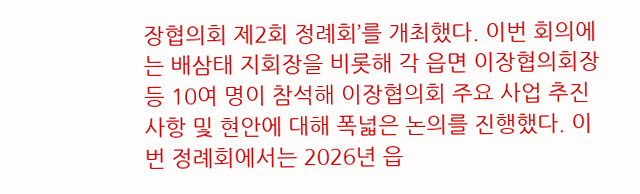장협의회 제2회 정례회’를 개최했다. 이번 회의에는 배삼태 지회장을 비롯해 각 읍면 이장협의회장 등 10여 명이 참석해 이장협의회 주요 사업 추진 사항 및 현안에 대해 폭넓은 논의를 진행했다. 이번 정례회에서는 2026년 읍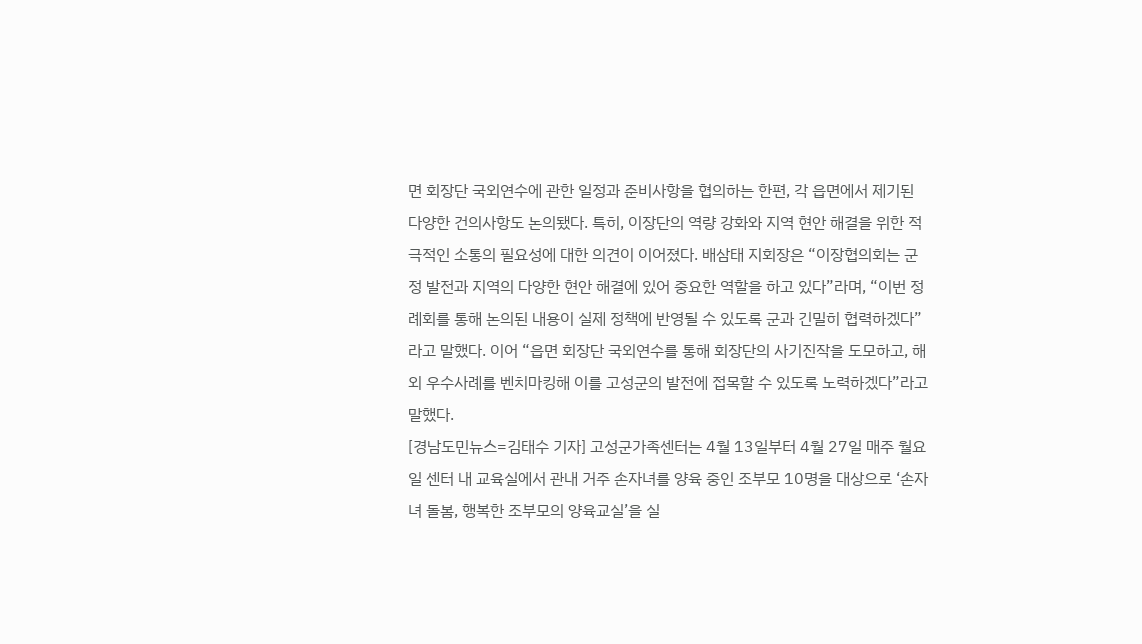면 회장단 국외연수에 관한 일정과 준비사항을 협의하는 한편, 각 읍면에서 제기된 다양한 건의사항도 논의됐다. 특히, 이장단의 역량 강화와 지역 현안 해결을 위한 적극적인 소통의 필요성에 대한 의견이 이어졌다. 배삼태 지회장은 “이장협의회는 군정 발전과 지역의 다양한 현안 해결에 있어 중요한 역할을 하고 있다”라며, “이번 정례회를 통해 논의된 내용이 실제 정책에 반영될 수 있도록 군과 긴밀히 협력하겠다”라고 말했다. 이어 “읍면 회장단 국외연수를 통해 회장단의 사기진작을 도모하고, 해외 우수사례를 벤치마킹해 이를 고성군의 발전에 접목할 수 있도록 노력하겠다”라고 말했다.
[경남도민뉴스=김태수 기자] 고성군가족센터는 4월 13일부터 4월 27일 매주 월요일 센터 내 교육실에서 관내 거주 손자녀를 양육 중인 조부모 10명을 대상으로 ‘손자녀 돌봄, 행복한 조부모의 양육교실’을 실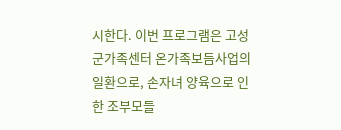시한다. 이번 프로그램은 고성군가족센터 온가족보듬사업의 일환으로, 손자녀 양육으로 인한 조부모들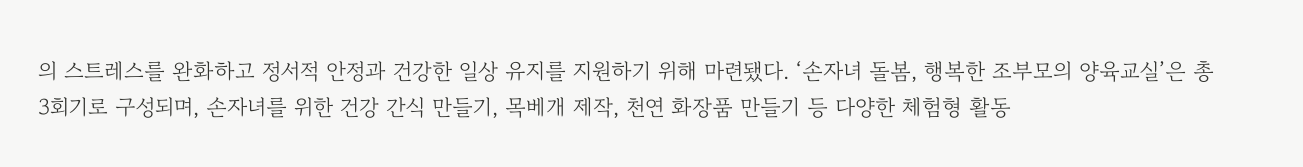의 스트레스를 완화하고 정서적 안정과 건강한 일상 유지를 지원하기 위해 마련됐다. ‘손자녀 돌봄, 행복한 조부모의 양육교실’은 총 3회기로 구성되며, 손자녀를 위한 건강 간식 만들기, 목베개 제작, 천연 화장품 만들기 등 다양한 체험형 활동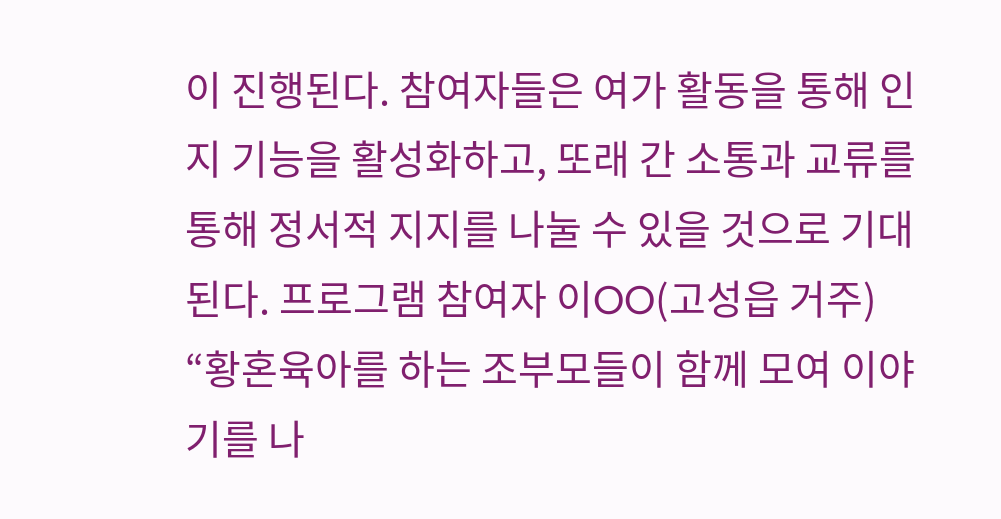이 진행된다. 참여자들은 여가 활동을 통해 인지 기능을 활성화하고, 또래 간 소통과 교류를 통해 정서적 지지를 나눌 수 있을 것으로 기대된다. 프로그램 참여자 이OO(고성읍 거주) “황혼육아를 하는 조부모들이 함께 모여 이야기를 나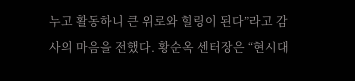누고 활동하니 큰 위로와 힐링이 된다”라고 감사의 마음을 전했다. 황순옥 센터장은 “현시대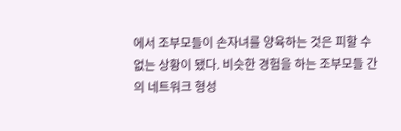에서 조부모들이 손자녀를 양육하는 것은 피할 수 없는 상황이 됐다. 비슷한 경험을 하는 조부모들 간의 네트워크 형성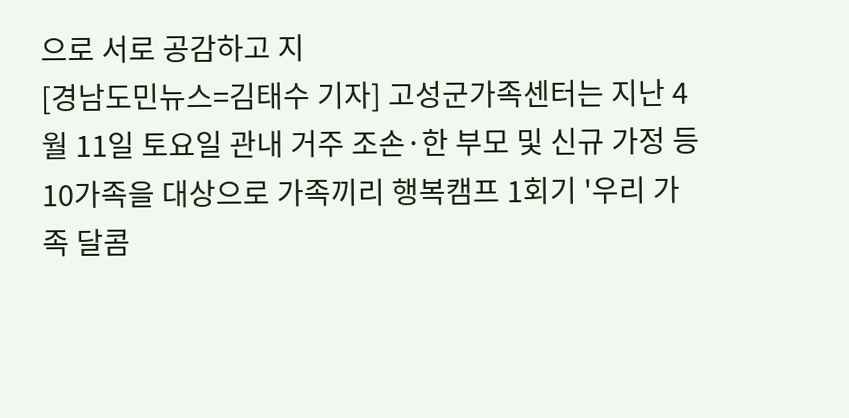으로 서로 공감하고 지
[경남도민뉴스=김태수 기자] 고성군가족센터는 지난 4월 11일 토요일 관내 거주 조손·한 부모 및 신규 가정 등 10가족을 대상으로 가족끼리 행복캠프 1회기 '우리 가족 달콤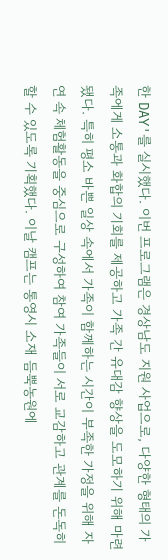한 DAY'를 실시했다. 이번 프로그램은 경상남도 지원 사업으로, 다양한 형태의 가족에게 소통과 화합의 기회를 제공하고 가족 간 유대감 향상을 도모하기 위해 마련됐다. 특히 평소 바쁜 일상 속에서 가족이 함께하는 시간이 부족한 가정을 위해 자연 속 체험활동을 중심으로 구성하여 참여 가족들이 서로 교감하고 관계를 돈독히 할 수 있도록 기획했다. 이날 캠프는 통영시 소재 듬뿍농원에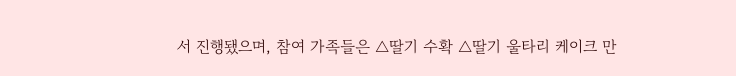서 진행됐으며, 참여 가족들은 △딸기 수확 △딸기 울타리 케이크 만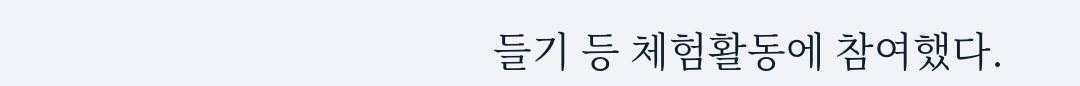들기 등 체험활동에 참여했다.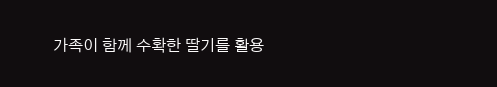가족이 함께 수확한 딸기를 활용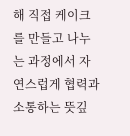해 직접 케이크를 만들고 나누는 과정에서 자연스럽게 협력과 소통하는 뜻깊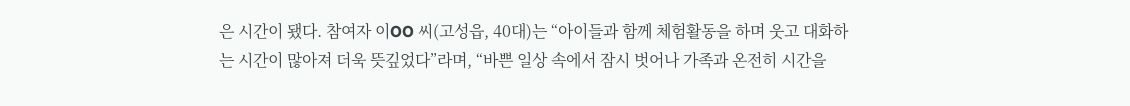은 시간이 됐다. 참여자 이OO 씨(고성읍, 40대)는 “아이들과 함께 체험활동을 하며 웃고 대화하는 시간이 많아져 더욱 뜻깊었다”라며, “바쁜 일상 속에서 잠시 벗어나 가족과 온전히 시간을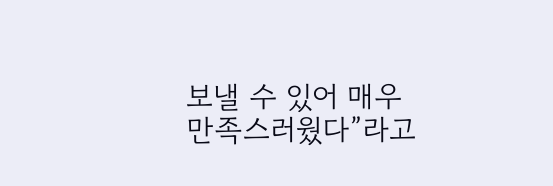보낼 수 있어 매우 만족스러웠다”라고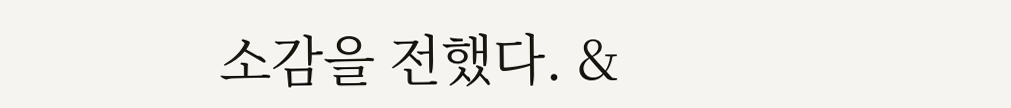소감을 전했다. &